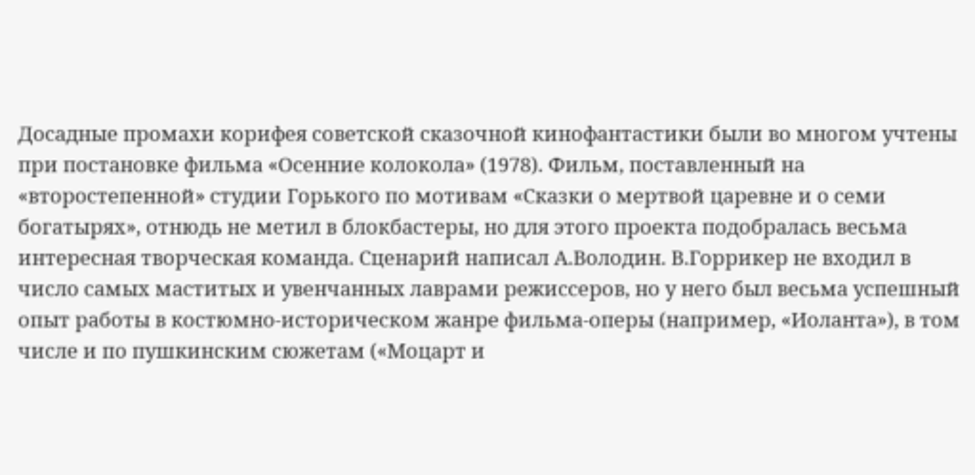Досадные промахи корифея советской сказочной кинофантастики были во многом учтены при постановке фильма «Осенние колокола» (1978). Фильм, поставленный на «второстепенной» студии Горького по мотивам «Сказки о мертвой царевне и о семи богатырях», отнюдь не метил в блокбастеры, но для этого проекта подобралась весьма интересная творческая команда. Сценарий написал А.Володин. В.Горрикер не входил в число самых маститых и увенчанных лаврами режиссеров, но у него был весьма успешный опыт работы в костюмно-историческом жанре фильма-оперы (например, «Иоланта»), в том числе и по пушкинским сюжетам («Моцарт и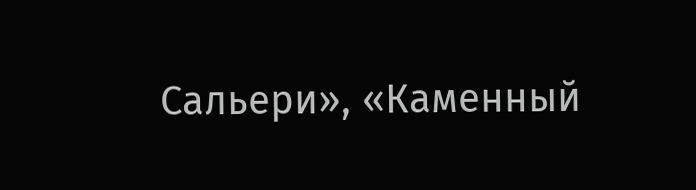Сальери», «Каменный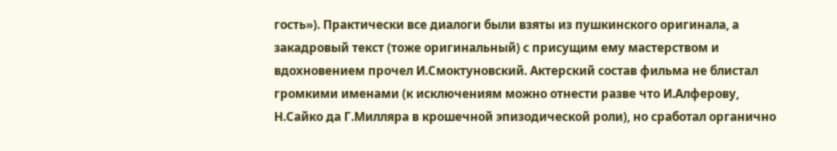гость»). Практически все диалоги были взяты из пушкинского оригинала, а закадровый текст (тоже оригинальный) с присущим ему мастерством и вдохновением прочел И.Смоктуновский. Актерский состав фильма не блистал громкими именами (к исключениям можно отнести разве что И.Алферову, Н.Сайко да Г.Милляра в крошечной эпизодической роли), но сработал органично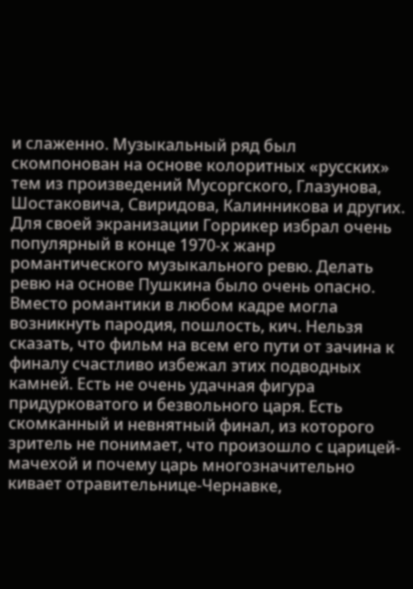и слаженно. Музыкальный ряд был скомпонован на основе колоритных «русских» тем из произведений Мусоргского, Глазунова, Шостаковича, Свиридова, Калинникова и других.
Для своей экранизации Горрикер избрал очень популярный в конце 1970-х жанр романтического музыкального ревю. Делать ревю на основе Пушкина было очень опасно. Вместо романтики в любом кадре могла возникнуть пародия, пошлость, кич. Нельзя сказать, что фильм на всем его пути от зачина к финалу счастливо избежал этих подводных камней. Есть не очень удачная фигура придурковатого и безвольного царя. Есть скомканный и невнятный финал, из которого зритель не понимает, что произошло с царицей-мачехой и почему царь многозначительно кивает отравительнице-Чернавке,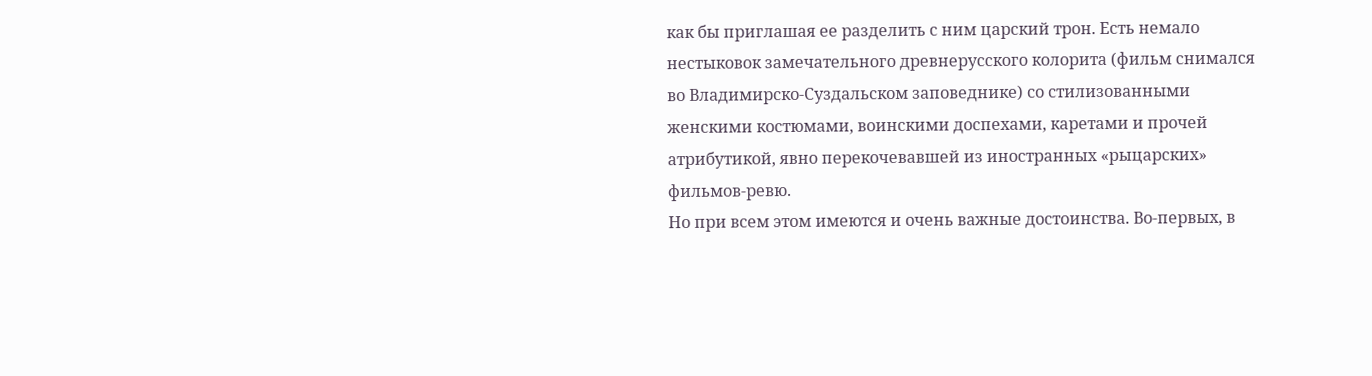как бы приглашая ее разделить с ним царский трон. Есть немало нестыковок замечательного древнерусского колорита (фильм снимался во Владимирско-Суздальском заповеднике) со стилизованными женскими костюмами, воинскими доспехами, каретами и прочей атрибутикой, явно перекочевавшей из иностранных «рыцарских» фильмов-ревю.
Но при всем этом имеются и очень важные достоинства. Во-первых, в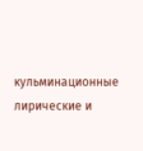кульминационные лирические и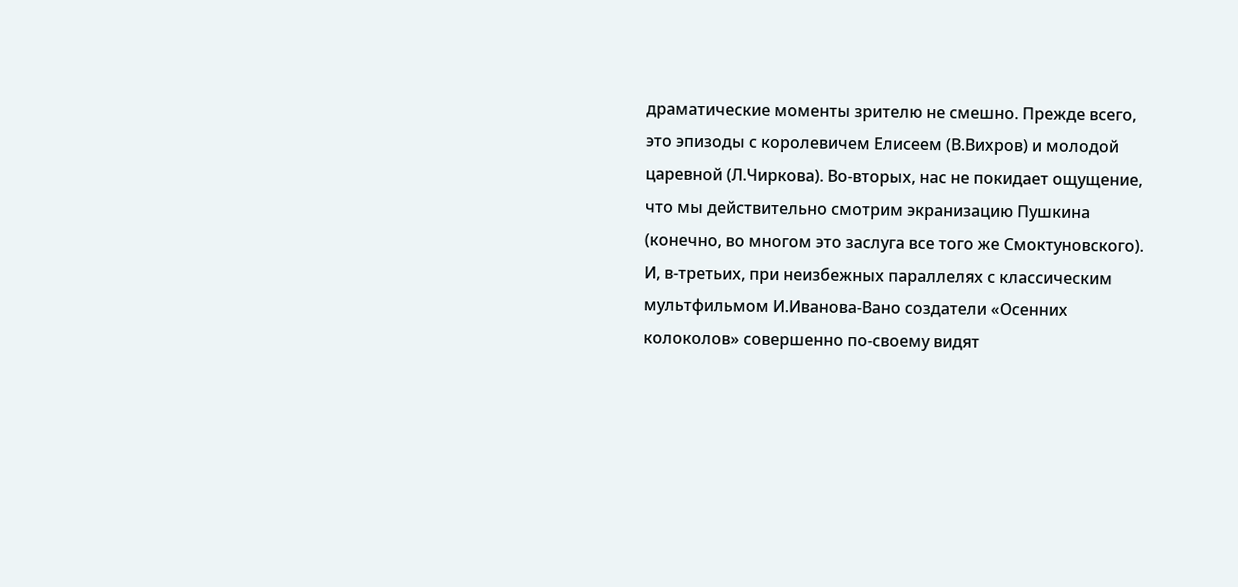драматические моменты зрителю не смешно. Прежде всего, это эпизоды с королевичем Елисеем (В.Вихров) и молодой царевной (Л.Чиркова). Во-вторых, нас не покидает ощущение, что мы действительно смотрим экранизацию Пушкина (конечно, во многом это заслуга все того же Смоктуновского). И, в-третьих, при неизбежных параллелях с классическим мультфильмом И.Иванова-Вано создатели «Осенних колоколов» совершенно по-своему видят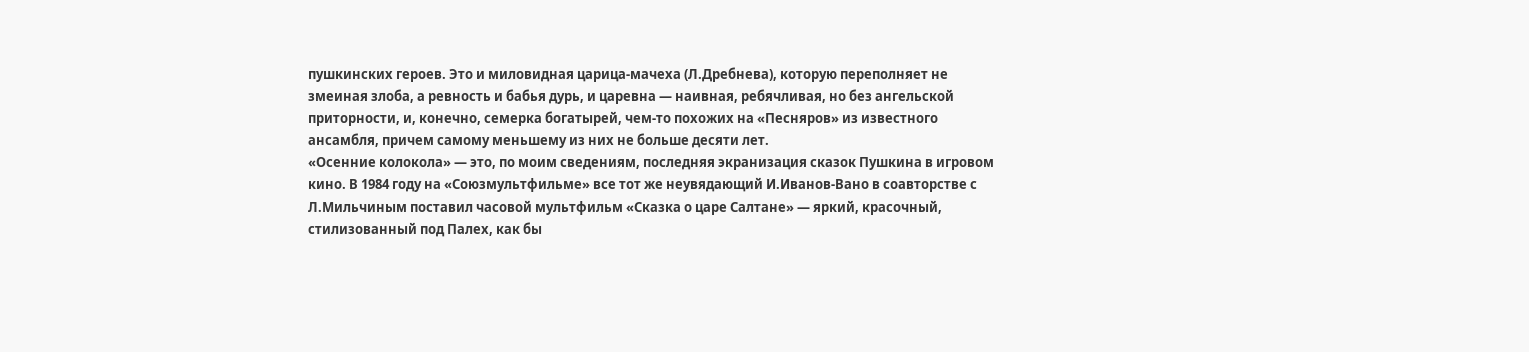пушкинских героев. Это и миловидная царица-мачеха (Л.Дребнева), которую переполняет не змеиная злоба, а ревность и бабья дурь, и царевна — наивная, ребячливая, но без ангельской приторности, и, конечно, семерка богатырей, чем-то похожих на «Песняров» из известного ансамбля, причем самому меньшему из них не больше десяти лет.
«Осенние колокола» — это, по моим сведениям, последняя экранизация сказок Пушкина в игровом кино. В 1984 году на «Союзмультфильме» все тот же неувядающий И.Иванов-Вано в соавторстве с Л.Мильчиным поставил часовой мультфильм «Сказка о царе Салтане» — яркий, красочный, стилизованный под Палех, как бы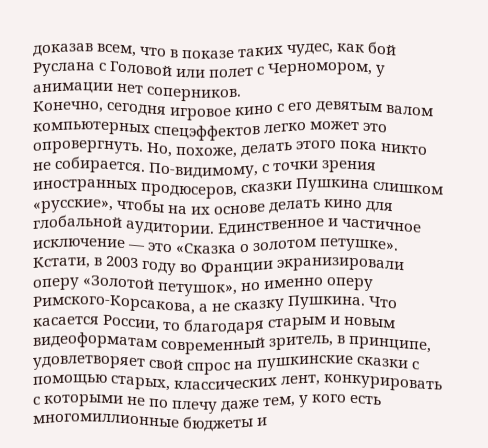доказав всем, что в показе таких чудес, как бой Руслана с Головой или полет с Черномором, у анимации нет соперников.
Конечно, сегодня игровое кино с его девятым валом компьютерных спецэффектов легко может это опровергнуть. Но, похоже, делать этого пока никто не собирается. По-видимому, с точки зрения иностранных продюсеров, сказки Пушкина слишком «русские», чтобы на их основе делать кино для глобальной аудитории. Единственное и частичное исключение — это «Сказка о золотом петушке». Кстати, в 2003 году во Франции экранизировали оперу «Золотой петушок», но именно оперу Римского-Корсакова, а не сказку Пушкина. Что касается России, то благодаря старым и новым видеоформатам современный зритель, в принципе, удовлетворяет свой спрос на пушкинские сказки с помощью старых, классических лент, конкурировать с которыми не по плечу даже тем, у кого есть многомиллионные бюджеты и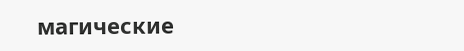магические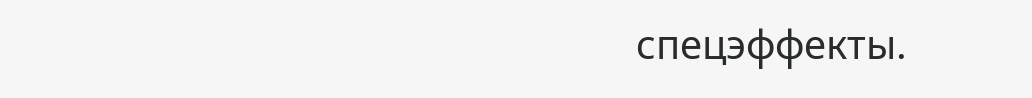спецэффекты.